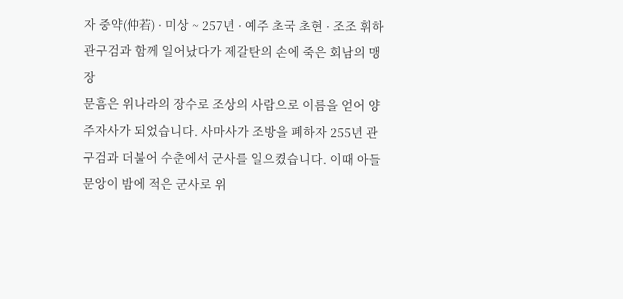자 중약(仲若) · 미상 ~ 257년 · 예주 초국 초현 · 조조 휘하
관구검과 함께 일어났다가 제갈탄의 손에 죽은 회남의 맹장
문흠은 위나라의 장수로 조상의 사람으로 이름을 얻어 양주자사가 되었습니다. 사마사가 조방을 폐하자 255년 관구검과 더불어 수춘에서 군사를 일으켰습니다. 이때 아들 문앙이 밤에 적은 군사로 위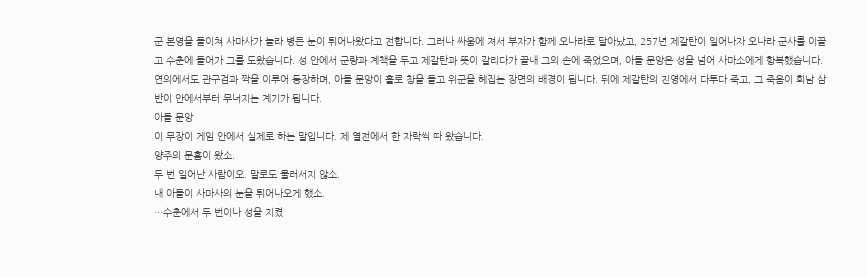군 본영을 들이쳐 사마사가 놀라 병든 눈이 튀어나왔다고 전합니다. 그러나 싸움에 져서 부자가 함께 오나라로 달아났고, 257년 제갈탄이 일어나자 오나라 군사를 이끌고 수춘에 들어가 그를 도왔습니다. 성 안에서 군량과 계책을 두고 제갈탄과 뜻이 갈리다가 끝내 그의 손에 죽었으며, 아들 문앙은 성을 넘어 사마소에게 항복했습니다.
연의에서도 관구검과 짝을 이루어 등장하며, 아들 문앙이 홀로 창을 들고 위군을 헤집는 장면의 배경이 됩니다. 뒤에 제갈탄의 진영에서 다투다 죽고, 그 죽음이 회남 삼반이 안에서부터 무너지는 계기가 됩니다.
아들 문앙
이 무장이 게임 안에서 실제로 하는 말입니다. 제 열전에서 한 자락씩 따 왔습니다.
양주의 문흠이 왔소.
두 번 일어난 사람이오. 말로도 물러서지 않소.
내 아들이 사마사의 눈을 튀어나오게 했소.
…수춘에서 두 번이나 성을 지켰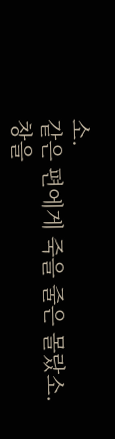소.
같은 편에게 죽을 줄은 몰랐소.
창을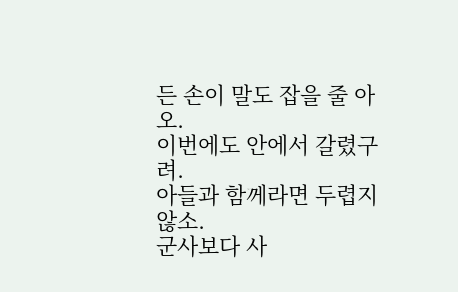든 손이 말도 잡을 줄 아오.
이번에도 안에서 갈렸구려.
아들과 함께라면 두렵지 않소.
군사보다 사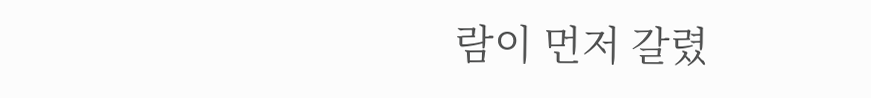람이 먼저 갈렸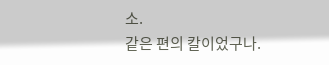소.
같은 편의 칼이었구나.